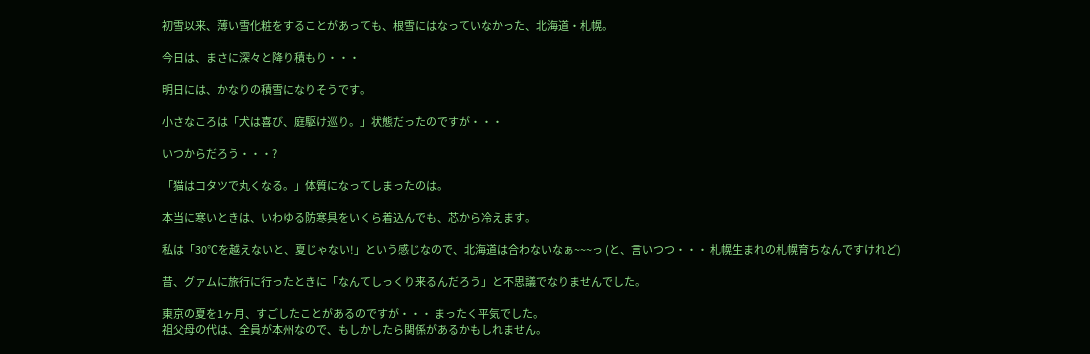初雪以来、薄い雪化粧をすることがあっても、根雪にはなっていなかった、北海道・札幌。

今日は、まさに深々と降り積もり・・・

明日には、かなりの積雪になりそうです。

小さなころは「犬は喜び、庭駆け巡り。」状態だったのですが・・・

いつからだろう・・・?

「猫はコタツで丸くなる。」体質になってしまったのは。

本当に寒いときは、いわゆる防寒具をいくら着込んでも、芯から冷えます。

私は「30℃を越えないと、夏じゃない!」という感じなので、北海道は合わないなぁ~~~っ (と、言いつつ・・・ 札幌生まれの札幌育ちなんですけれど)

昔、グァムに旅行に行ったときに「なんてしっくり来るんだろう」と不思議でなりませんでした。

東京の夏を1ヶ月、すごしたことがあるのですが・・・ まったく平気でした。
祖父母の代は、全員が本州なので、もしかしたら関係があるかもしれません。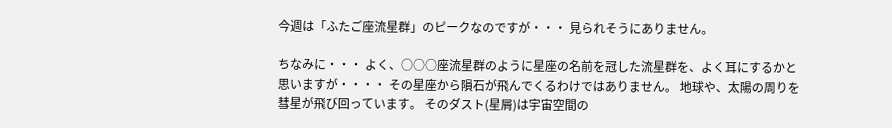今週は「ふたご座流星群」のピークなのですが・・・ 見られそうにありません。

ちなみに・・・ よく、○○○座流星群のように星座の名前を冠した流星群を、よく耳にするかと思いますが・・・・ その星座から隕石が飛んでくるわけではありません。 地球や、太陽の周りを彗星が飛び回っています。 そのダスト(星屑)は宇宙空間の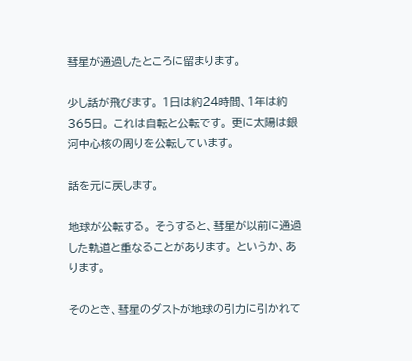彗星が通過したところに留まります。

少し話が飛びます。 1日は約24時間、1年は約365日。 これは自転と公転です。 更に太陽は銀河中心核の周りを公転しています。

話を元に戻します。

地球が公転する。 そうすると、彗星が以前に通過した軌道と重なることがあります。 というか、あります。

そのとき、彗星のダストが地球の引力に引かれて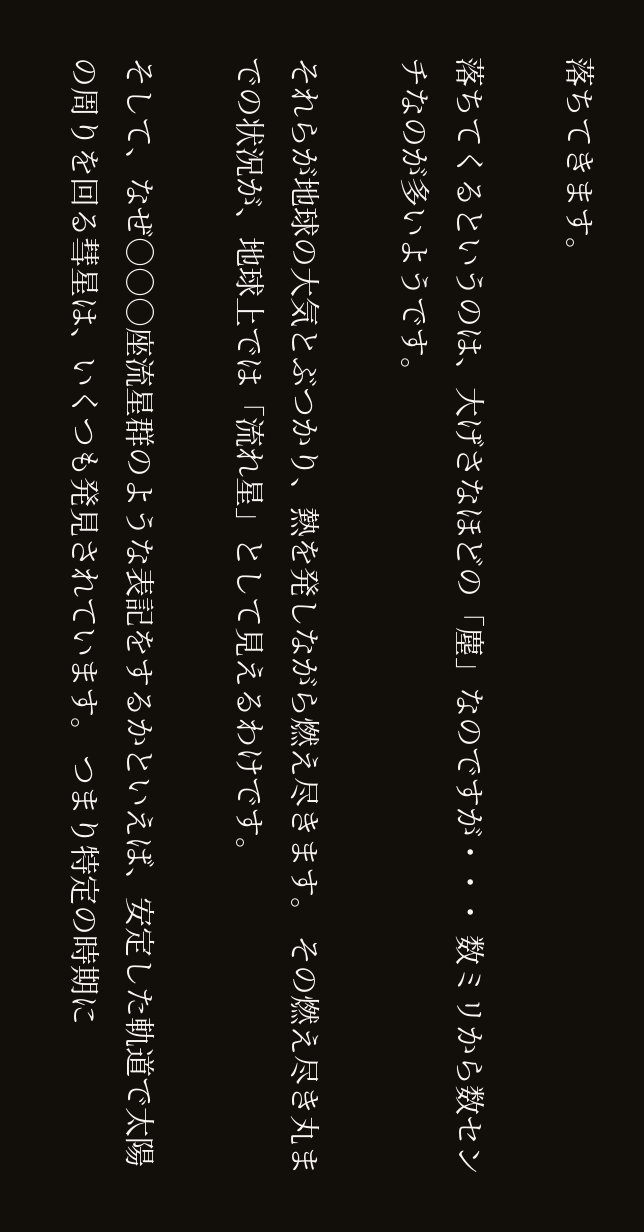落ちてきます。

落ちてくるというのは、大げさなほどの「塵」なのですが・・・ 数ミリから数センチなのが多いようです。

それらが地球の大気とぶつかり、熱を発しながら燃え尽きます。 その燃え尽き丸までの状況が、地球上では「流れ星」として見えるわけです。

そして、なぜ○○○座流星群のような表記をするかといえば、安定した軌道で太陽の周りを回る彗星は、いくつも発見されています。 つまり特定の時期に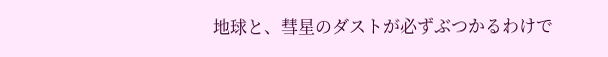地球と、彗星のダストが必ずぶつかるわけで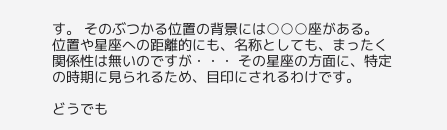す。 そのぶつかる位置の背景には○○○座がある。 位置や星座への距離的にも、名称としても、まったく関係性は無いのですが・・・ その星座の方面に、特定の時期に見られるため、目印にされるわけです。

どうでも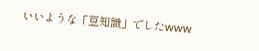いいような「豆知識」でしたwww